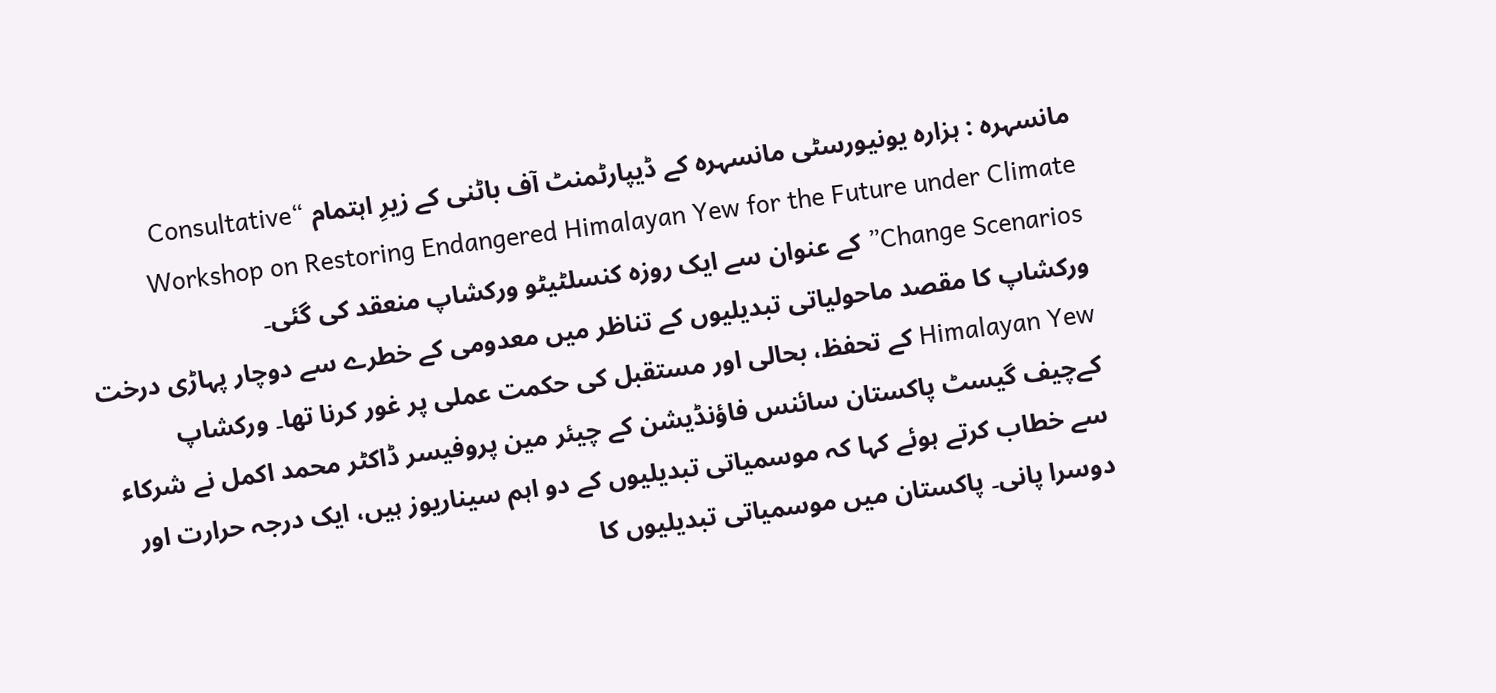مانسہرہ : ہزارہ یونیورسٹی مانسہرہ کے ڈیپارٹمنٹ آف باٹنی کے زیرِ اہتمام “Consultative Workshop on Restoring Endangered Himalayan Yew for the Future under Climate Change Scenarios” کے عنوان سے ایک روزہ کنسلٹیٹو ورکشاپ منعقد کی گئی۔
ورکشاپ کا مقصد ماحولیاتی تبدیلیوں کے تناظر میں معدومی کے خطرے سے دوچار پہاڑی درخت Himalayan Yew کے تحفظ، بحالی اور مستقبل کی حکمت عملی پر غور کرنا تھا۔ ورکشاپ کےچیف گیسٹ پاکستان سائنس فاؤنڈیشن کے چیئر مین پروفیسر ڈاکٹر محمد اکمل نے شرکاء سے خطاب کرتے ہوئے کہا کہ موسمیاتی تبدیلیوں کے دو اہم سیناریوز ہیں، ایک درجہ حرارت اور دوسرا پانی۔ پاکستان میں موسمیاتی تبدیلیوں کا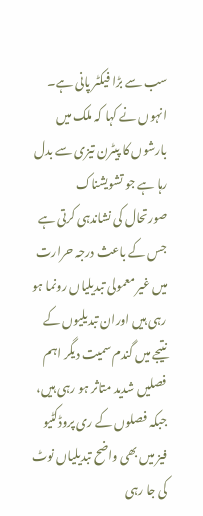سب سے بڑا فیکٹر پانی ہے۔
انہوں نے کہا کہ ملک میں بارشوں کا پیٹرن تیزی سے بدل رہا ہے جو تشویشناک صورتحال کی نشاندہی کرتی ہے جس کے باعث درجہ حرارت میں غیر معمولی تبدیلیاں رونما ہو رہی ہیں اوران تبدیلیوں کے نتیجے میں گندم سمیت دیگر اہم فصلیں شدید متاثر ہو رہی ہیں، جبکہ فصلوں کے ری پروڈکٹیو فیز میں بھی واضح تبدیلیاں نوٹ کی جا رہی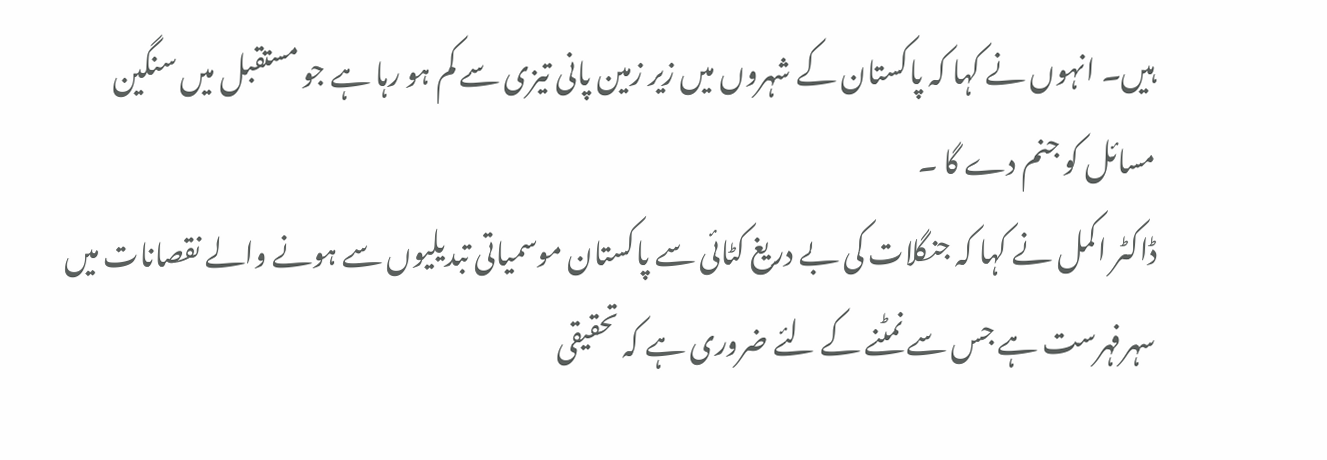ہیں۔ انہوں نے کہا کہ پاکستان کے شہروں میں زیر زمین پانی تیزی سے کم ہو رہا ہے جو مستقبل میں سنگین مسائل کو جنم دے گا ۔
ڈاکٹر اکمل نے کہا کہ جنگلات کی بے دریغ کٹائی سے پاکستان موسمیاتی تبدیلیوں سے ہونے والے نقصانات میں سہرفہرست ہے جس سے نمٹنے کے لئے ضروری ہے کہ تحقیقی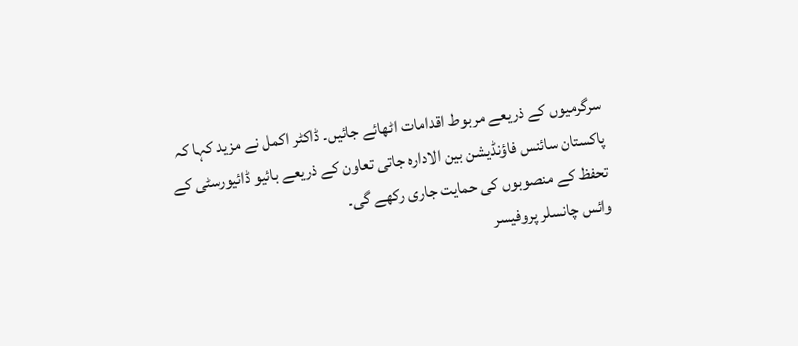سرگرمیوں کے ذریعے مربوط اقدامات اٹھائے جائیں۔ ڈاکٹر اکمل نے مزید کہا کہ پاکستان سائنس فاؤنڈیشن بین الادارہ جاتی تعاون کے ذریعے بائیو ڈائیورسٹی کے تحفظ کے منصوبوں کی حمایت جاری رکھے گی۔
وائس چانسلر پروفیسر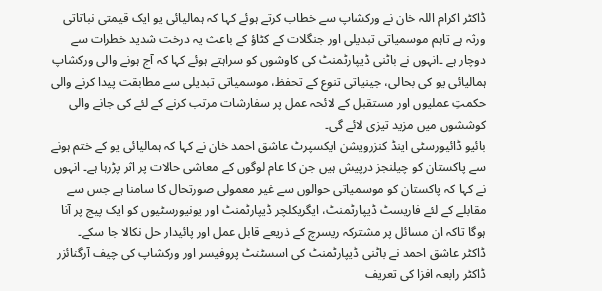ڈاکٹر اکرام اللہ خان نے ورکشاپ سے خطاب کرتے ہوئے کہا کہ ہمالیائی یو ایک قیمتی نباتاتی ورثہ ہے تاہم موسمیاتی تبدیلی اور جنگلات کے کٹاؤ کے باعث یہ درخت شدید خطرات سے دوچار ہے ۔انہوں نے باٹنی ڈیپارٹمنٹ کی کاوشوں کو سراہتے ہوئے کہا کہ آج ہونے والی ورکشاپ ہمالیائی یو کی بحالی، جینیاتی تنوع کے تحفظ، موسمیاتی تبدیلی سے مطابقت پیدا کرنے والی حکمتِ عملیوں اور مستقبل کے لائحہ عمل پر سفارشات مرتب کرنے کے لئے کی جانے والی کوششوں میں مزید تیزی لائے گی۔
بائیو ڈائیورسٹی اینڈ کنزرویشن ایکسپرٹ عاشق احمد خان نے کہا کہ ہمالیائی یو کے ختم ہونے سے پاکستان کو چیلنجز درپیش ہیں جن کا عام لوگوں کے معاشی حالات پر اثر پڑرہا ہے۔ انہوں نے کہا کہ پاکستان کو موسمیاتی حوالوں سے غیر معمولی صورتحال کا سامنا ہے جس سے مقابلے کے لئے فاریسٹ ڈیپارٹمنٹ، ایگریکلچر ڈیپارٹمنٹ اور یونیورسٹیوں کو ایک پیج پر آنا ہوگا تاکہ ان مسائل پر مشترکہ ریسرچ کے ذریعے قابل عمل اور پائیدار حل نکالا جا سکے۔
ڈاکٹر عاشق احمد نے باٹنی ڈیپارٹمنٹ کی اسسٹنٹ پروفیسر اور ورکشاپ کی چیف آرگنائزر ڈاکٹر رابعہ افزا کی تعریف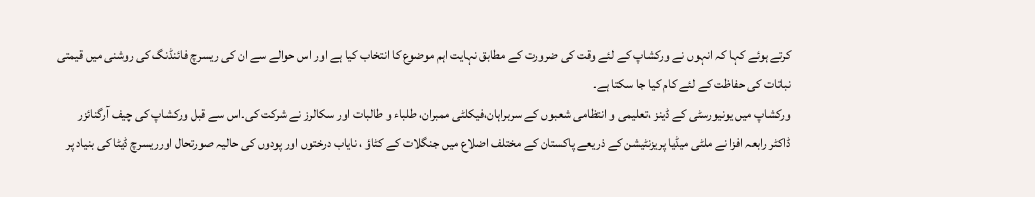کرتے ہوئے کہا کہ انہوں نے ورکشاپ کے لئے وقت کی ضرورت کے مطابق نہایت اہم موضوع کا انتخاب کیا ہے اور اس حوالے سے ان کی ریسرچ فائنڈنگ کی روشنی میں قیمتی نباتات کی حفاظت کے لئے کام کیا جا سکتا ہے۔
ورکشاپ میں یونیورسٹی کے ڈینز ،تعلیمی و انتظامی شعبوں کے سربراہان،فیکلٹی ممبران، طلباء و طالبات اور سکالرز نے شرکت کی۔اس سے قبل ورکشاپ کی چیف آرگنائزر ڈاکٹر رابعہ افزا نے ملٹی میڈیا پریزنٹیشن کے ذریعے پاکستان کے مختلف اضلاع میں جنگلات کے کٹاؤ ، نایاب درختوں اور پودوں کی حالیہ صورتحال اورریسرچ ڈیٹا کی بنیاد پر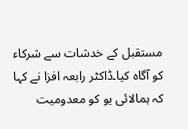مستقبل کے خدشات سے شرکاء کو آگاہ کیا۔ڈاکٹر رابعہ افزا نے کہا کہ ہمالائی یو کو معدومیت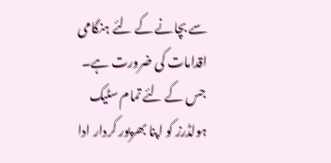سے بچانے کے لئے ہنگامی اقدامات کی ضرورت ہے۔
جس کے لئے تمام سٹیک ہولڈرز کو اپنا بھرپور کردار ادا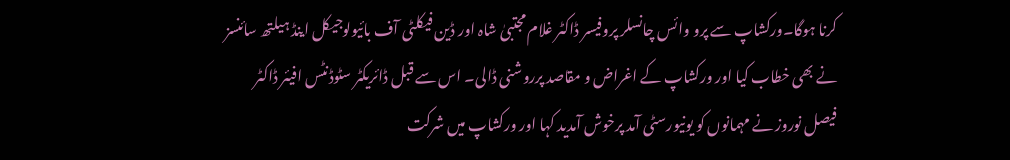کرنا ہوگا۔ورکشاپ سے پرو وائس چانسلر پروفیسر ڈاکٹر غلام مجتبیٰ شاہ اور ڈین فیکلٹی آف بائیولوجیکل اینڈ ہیلتھ سائنسز نے بھی خطاب کیا اور ورکشاپ کے اغراض و مقاصد پرروشنی ڈالی۔ اس سے قبل ڈائریکٹر سٹوڈنٹس افیئر ڈاکٹر فیصل نوروز نے مہمانوں کو یونیورسٹی آمد پرخوش آمدید کہا اور ورکشاپ میں شرکت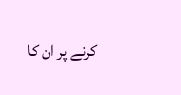کرنے پر ان کا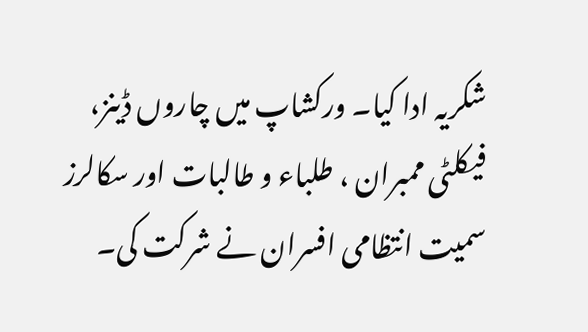شکریہ ادا کیا۔ ورکشاپ میں چاروں ڈینز، فیکلٹی ممبران ، طلباء و طالبات اور سکالرز سمیت انتظامی افسران نے شرکت کی۔